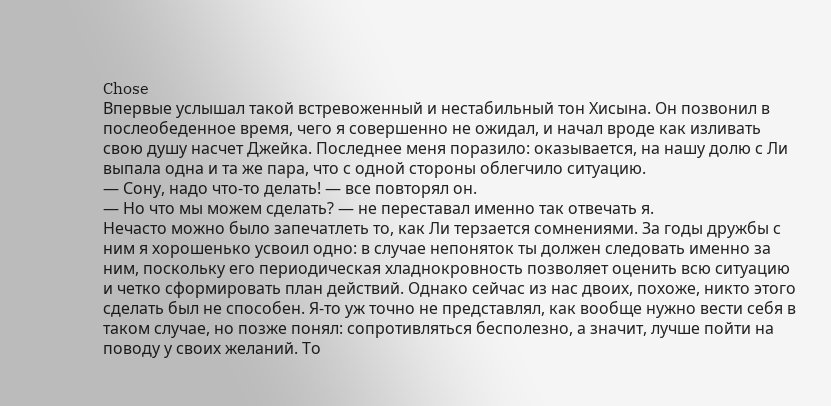Chose
Впервые услышал такой встревоженный и нестабильный тон Хисына. Он позвонил в послеобеденное время, чего я совершенно не ожидал, и начал вроде как изливать свою душу насчет Джейка. Последнее меня поразило: оказывается, на нашу долю с Ли выпала одна и та же пара, что с одной стороны облегчило ситуацию.
— Сону, надо что-то делать! — все повторял он.
— Но что мы можем сделать? — не переставал именно так отвечать я.
Нечасто можно было запечатлеть то, как Ли терзается сомнениями. За годы дружбы с ним я хорошенько усвоил одно: в случае непоняток ты должен следовать именно за ним, поскольку его периодическая хладнокровность позволяет оценить всю ситуацию и четко сформировать план действий. Однако сейчас из нас двоих, похоже, никто этого сделать был не способен. Я-то уж точно не представлял, как вообще нужно вести себя в таком случае, но позже понял: сопротивляться бесполезно, а значит, лучше пойти на поводу у своих желаний. То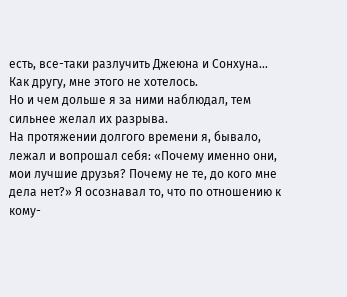есть, все-таки разлучить Джеюна и Сонхуна...
Как другу, мне этого не хотелось.
Но и чем дольше я за ними наблюдал, тем сильнее желал их разрыва.
На протяжении долгого времени я, бывало, лежал и вопрошал себя: «Почему именно они, мои лучшие друзья? Почему не те, до кого мне дела нет?» Я осознавал то, что по отношению к кому-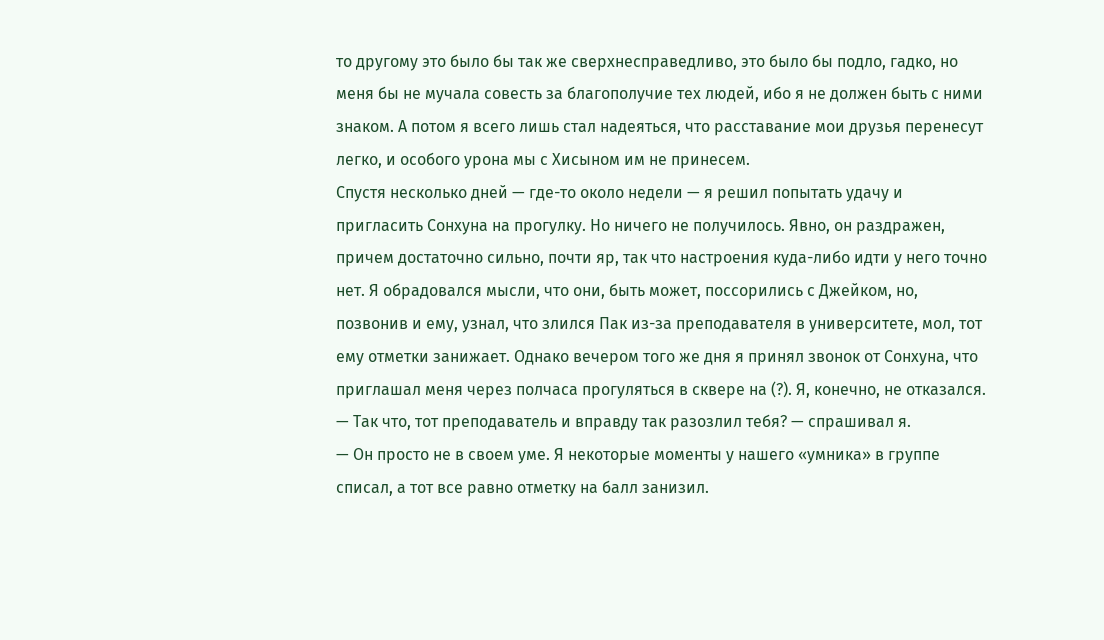то другому это было бы так же сверхнесправедливо, это было бы подло, гадко, но меня бы не мучала совесть за благополучие тех людей, ибо я не должен быть с ними знаком. А потом я всего лишь стал надеяться, что расставание мои друзья перенесут легко, и особого урона мы с Хисыном им не принесем.
Спустя несколько дней — где-то около недели — я решил попытать удачу и пригласить Сонхуна на прогулку. Но ничего не получилось. Явно, он раздражен, причем достаточно сильно, почти яр, так что настроения куда-либо идти у него точно нет. Я обрадовался мысли, что они, быть может, поссорились с Джейком, но, позвонив и ему, узнал, что злился Пак из-за преподавателя в университете, мол, тот ему отметки занижает. Однако вечером того же дня я принял звонок от Сонхуна, что приглашал меня через полчаса прогуляться в сквере на (?). Я, конечно, не отказался.
— Так что, тот преподаватель и вправду так разозлил тебя? — спрашивал я.
— Он просто не в своем уме. Я некоторые моменты у нашего «умника» в группе списал, а тот все равно отметку на балл занизил.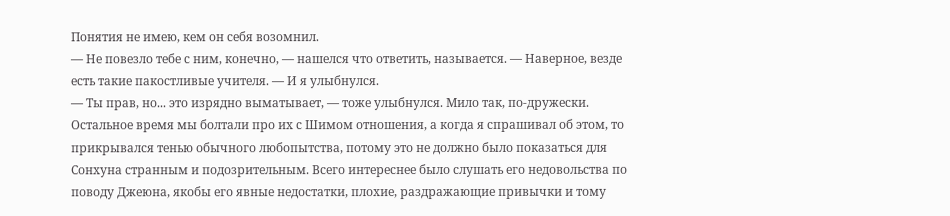Понятия не имею, кем он себя возомнил.
— Не повезло тебе с ним, конечно, — нашелся что ответить, называется. — Наверное, везде есть такие пакостливые учителя. — И я улыбнулся.
— Ты прав, но... это изрядно выматывает, — тоже улыбнулся. Мило так, по-дружески.
Остальное время мы болтали про их с Шимом отношения, а когда я спрашивал об этом, то прикрывался тенью обычного любопытства, потому это не должно было показаться для Сонхуна странным и подозрительным. Всего интереснее было слушать его недовольства по поводу Джеюна, якобы его явные недостатки, плохие, раздражающие привычки и тому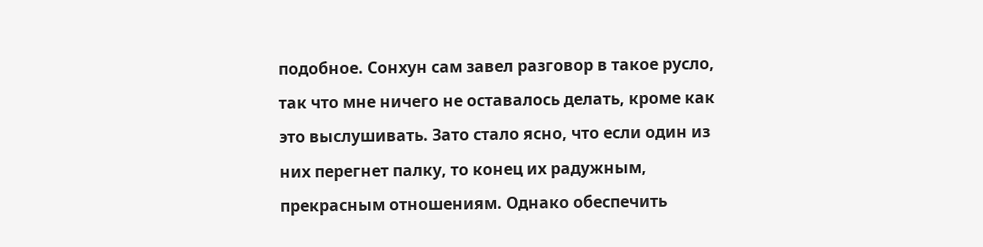подобное. Сонхун сам завел разговор в такое русло, так что мне ничего не оставалось делать, кроме как это выслушивать. Зато стало ясно, что если один из них перегнет палку, то конец их радужным, прекрасным отношениям. Однако обеспечить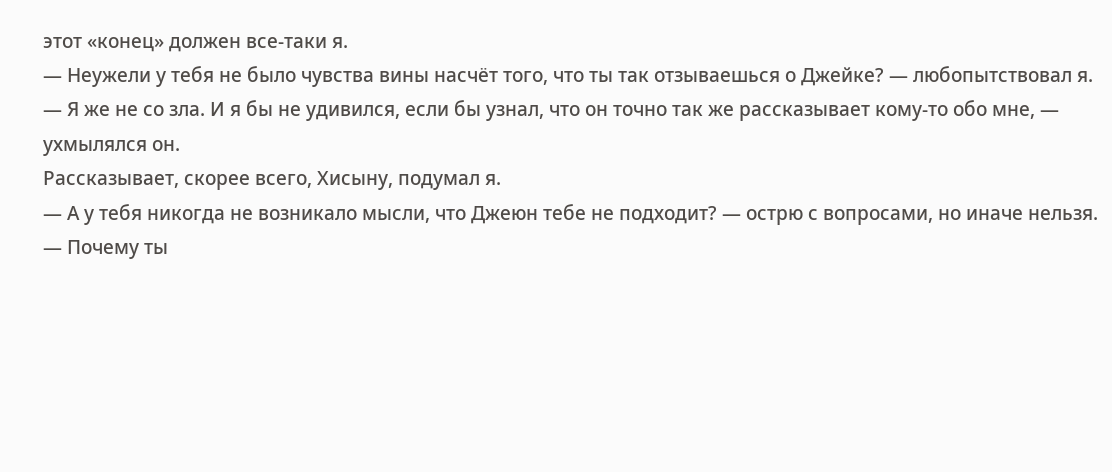этот «конец» должен все-таки я.
— Неужели у тебя не было чувства вины насчёт того, что ты так отзываешься о Джейке? — любопытствовал я.
— Я же не со зла. И я бы не удивился, если бы узнал, что он точно так же рассказывает кому-то обо мне, — ухмылялся он.
Рассказывает, скорее всего, Хисыну, подумал я.
— А у тебя никогда не возникало мысли, что Джеюн тебе не подходит? — острю с вопросами, но иначе нельзя.
— Почему ты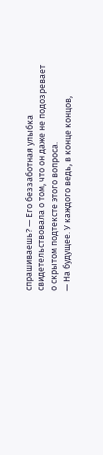спрашиваешь? — Его беззаботная улыбка свидетельствовала о том, что он даже не подозревает о скрытом подтексте этого вопроса.
— На будущее. У каждого ведь, в конце концов,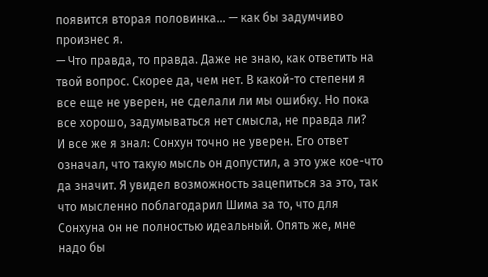появится вторая половинка... — как бы задумчиво произнес я.
— Что правда, то правда. Даже не знаю, как ответить на твой вопрос. Скорее да, чем нет. В какой-то степени я все еще не уверен, не сделали ли мы ошибку. Но пока все хорошо, задумываться нет смысла, не правда ли?
И все же я знал: Сонхун точно не уверен. Его ответ означал, что такую мысль он допустил, а это уже кое-что да значит. Я увидел возможность зацепиться за это, так что мысленно поблагодарил Шима за то, что для Сонхуна он не полностью идеальный. Опять же, мне надо бы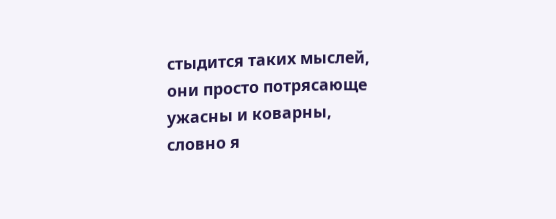стыдится таких мыслей, они просто потрясающе ужасны и коварны, словно я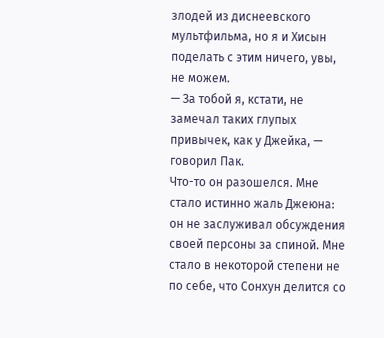злодей из диснеевского мультфильма, но я и Хисын поделать с этим ничего, увы, не можем.
— За тобой я, кстати, не замечал таких глупых привычек, как у Джейка, — говорил Пак.
Что-то он разошелся. Мне стало истинно жаль Джеюна: он не заслуживал обсуждения своей персоны за спиной. Мне стало в некоторой степени не по себе, что Сонхун делится со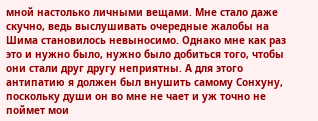мной настолько личными вещами. Мне стало даже скучно, ведь выслушивать очередные жалобы на Шима становилось невыносимо. Однако мне как раз это и нужно было, нужно было добиться того, чтобы они стали друг другу неприятны. А для этого антипатию я должен был внушить самому Сонхуну, поскольку души он во мне не чает и уж точно не поймет мои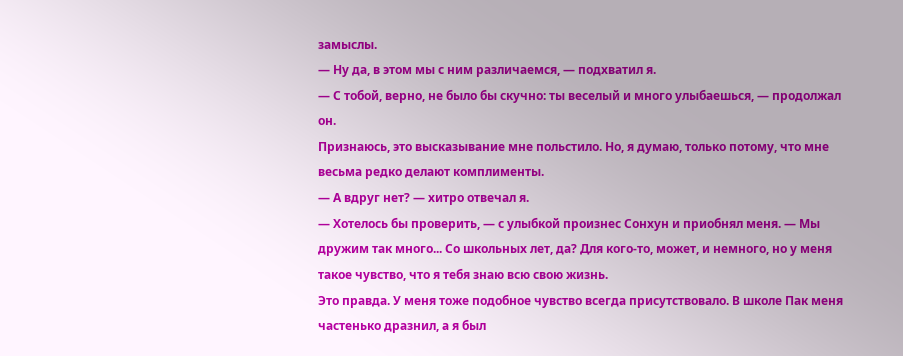замыслы.
— Ну да, в этом мы с ним различаемся, — подхватил я.
— С тобой, верно, не было бы скучно: ты веселый и много улыбаешься, — продолжал он.
Признаюсь, это высказывание мне польстило. Но, я думаю, только потому, что мне весьма редко делают комплименты.
— А вдруг нет? — хитро отвечал я.
— Хотелось бы проверить, — с улыбкой произнес Сонхун и приобнял меня. — Мы дружим так много... Со школьных лет, да? Для кого-то, может, и немного, но у меня такое чувство, что я тебя знаю всю свою жизнь.
Это правда. У меня тоже подобное чувство всегда присутствовало. В школе Пак меня частенько дразнил, а я был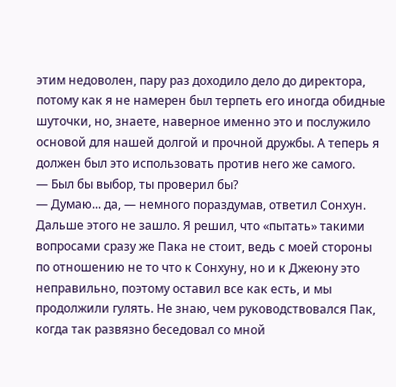этим недоволен, пару раз доходило дело до директора, потому как я не намерен был терпеть его иногда обидные шуточки, но, знаете, наверное именно это и послужило основой для нашей долгой и прочной дружбы. А теперь я должен был это использовать против него же самого.
— Был бы выбор, ты проверил бы?
— Думаю... да, — немного пораздумав, ответил Сонхун.
Дальше этого не зашло. Я решил, что «пытать» такими вопросами сразу же Пака не стоит, ведь с моей стороны по отношению не то что к Сонхуну, но и к Джеюну это неправильно, поэтому оставил все как есть, и мы продолжили гулять. Не знаю, чем руководствовался Пак, когда так развязно беседовал со мной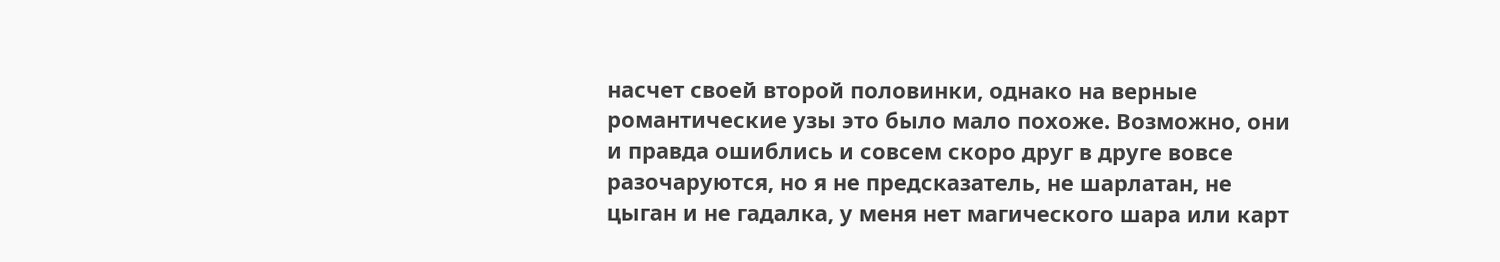насчет своей второй половинки, однако на верные романтические узы это было мало похоже. Возможно, они и правда ошиблись и совсем скоро друг в друге вовсе разочаруются, но я не предсказатель, не шарлатан, не цыган и не гадалка, у меня нет магического шара или карт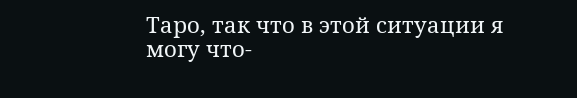Таро, так что в этой ситуации я могу что-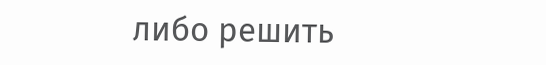либо решить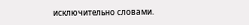исключительно словами.